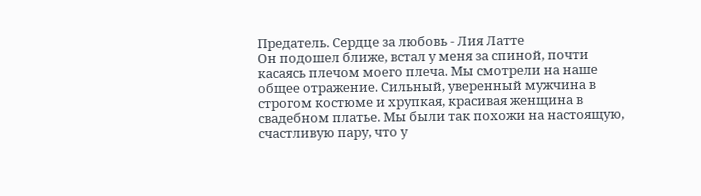Предатель. Сердце за любовь - Лия Латте
Он подошел ближе, встал у меня за спиной, почти касаясь плечом моего плеча. Мы смотрели на наше общее отражение. Сильный, уверенный мужчина в строгом костюме и хрупкая, красивая женщина в свадебном платье. Мы были так похожи на настоящую, счастливую пару, что у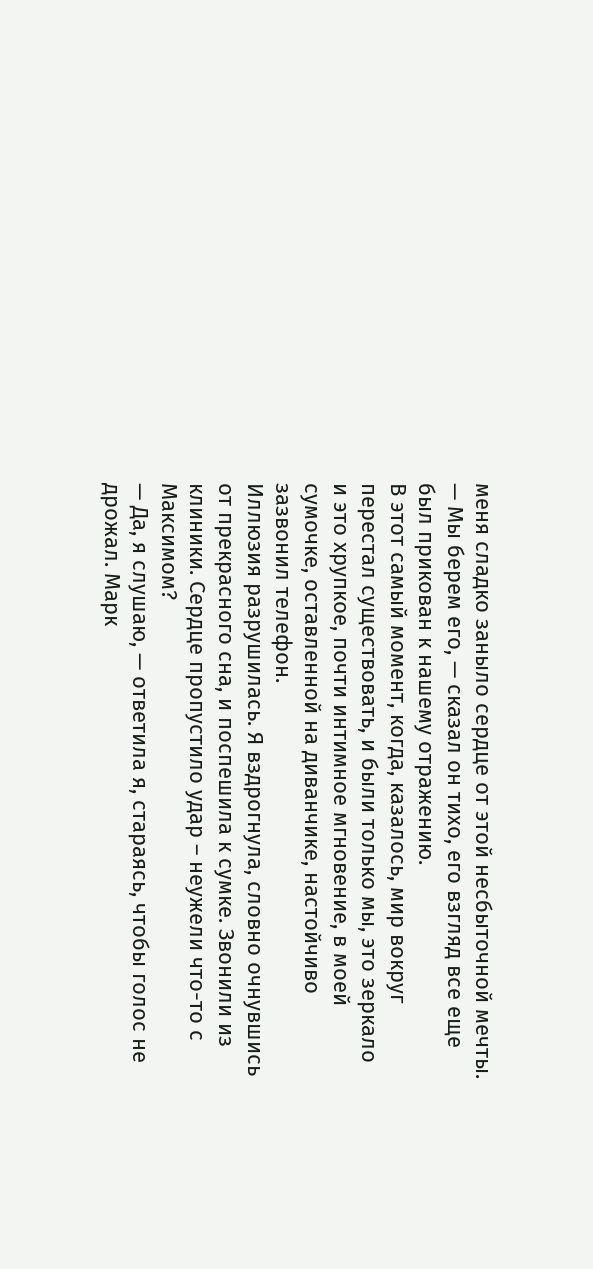меня сладко заныло сердце от этой несбыточной мечты.
— Мы берем его, — сказал он тихо, его взгляд все еще был прикован к нашему отражению.
В этот самый момент, когда, казалось, мир вокруг перестал существовать, и были только мы, это зеркало и это хрупкое, почти интимное мгновение, в моей сумочке, оставленной на диванчике, настойчиво зазвонил телефон.
Иллюзия разрушилась. Я вздрогнула, словно очнувшись от прекрасного сна, и поспешила к сумке. Звонили из клиники. Сердце пропустило удар – неужели что-то с Максимом?
— Да, я слушаю, — ответила я, стараясь, чтобы голос не дрожал. Марк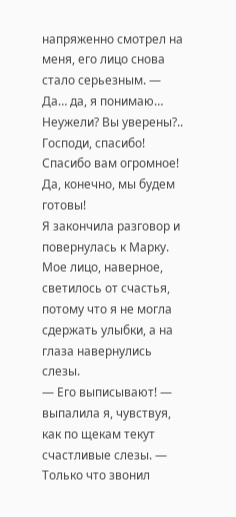напряженно смотрел на меня, его лицо снова стало серьезным. — Да… да, я понимаю… Неужели? Вы уверены?.. Господи, спасибо! Спасибо вам огромное! Да, конечно, мы будем готовы!
Я закончила разговор и повернулась к Марку. Мое лицо, наверное, светилось от счастья, потому что я не могла сдержать улыбки, а на глаза навернулись слезы.
— Его выписывают! — выпалила я, чувствуя, как по щекам текут счастливые слезы. — Только что звонил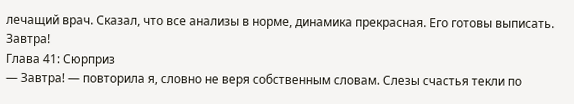лечащий врач. Сказал, что все анализы в норме, динамика прекрасная. Его готовы выписать. Завтра!
Глава 41: Сюрприз
— Завтра! — повторила я, словно не веря собственным словам. Слезы счастья текли по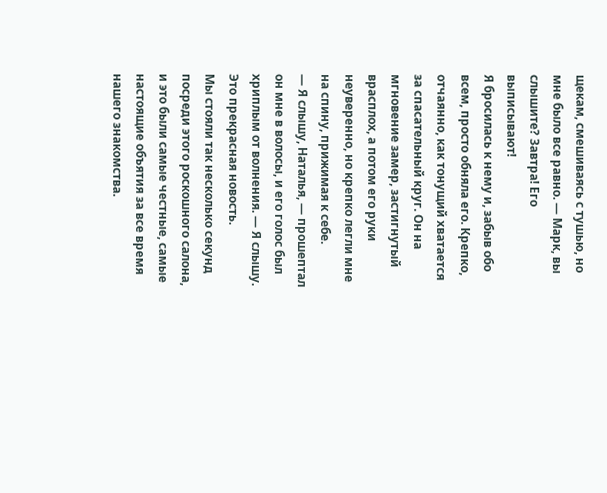щекам, смешиваясь с тушью, но мне было все равно. — Марк, вы слышите? Завтра! Его выписывают!
Я бросилась к нему и, забыв обо всем, просто обняла его. Крепко, отчаянно, как тонущий хватается за спасательный круг. Он на мгновение замер, застигнутый врасплох, а потом его руки неуверенно, но крепко легли мне на спину, прижимая к себе.
— Я слышу, Наталья, — прошептал он мне в волосы, и его голос был хриплым от волнения. — Я слышу. Это прекрасная новость.
Мы стояли так несколько секунд посреди этого роскошного салона, и это были самые честные, самые настоящие объятия за все время нашего знакомства.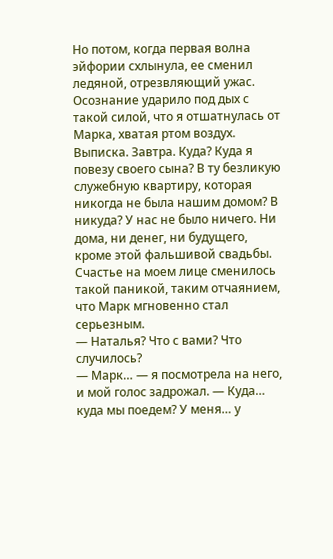Но потом, когда первая волна эйфории схлынула, ее сменил ледяной, отрезвляющий ужас. Осознание ударило под дых с такой силой, что я отшатнулась от Марка, хватая ртом воздух.
Выписка. Завтра. Куда? Куда я повезу своего сына? В ту безликую служебную квартиру, которая никогда не была нашим домом? В никуда? У нас не было ничего. Ни дома, ни денег, ни будущего, кроме этой фальшивой свадьбы.
Счастье на моем лице сменилось такой паникой, таким отчаянием, что Марк мгновенно стал серьезным.
— Наталья? Что с вами? Что случилось?
— Марк… — я посмотрела на него, и мой голос задрожал. — Куда… куда мы поедем? У меня… у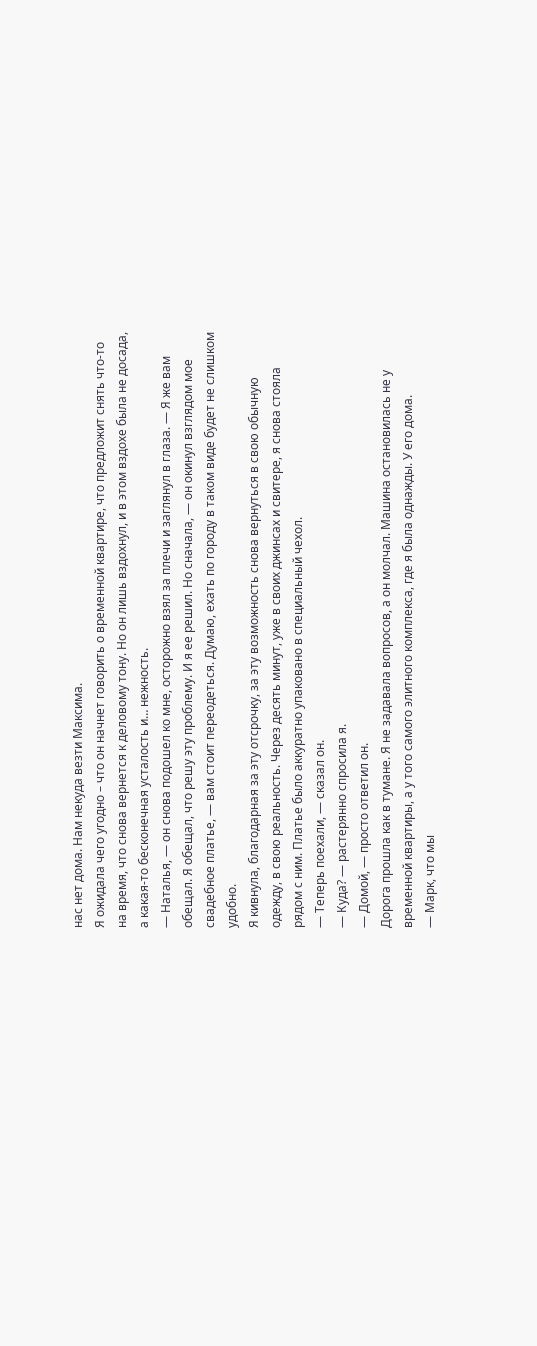нас нет дома. Нам некуда везти Максима.
Я ожидала чего угодно – что он начнет говорить о временной квартире, что предложит снять что-то на время, что снова вернется к деловому тону. Но он лишь вздохнул, и в этом вздохе была не досада, а какая-то бесконечная усталость и… нежность.
— Наталья, — он снова подошел ко мне, осторожно взял за плечи и заглянул в глаза. — Я же вам обещал. Я обещал, что решу эту проблему. И я ее решил. Но сначала, — он окинул взглядом мое свадебное платье, — вам стоит переодеться. Думаю, ехать по городу в таком виде будет не слишком удобно.
Я кивнула, благодарная за эту отсрочку, за эту возможность снова вернуться в свою обычную одежду, в свою реальность. Через десять минут, уже в своих джинсах и свитере, я снова стояла рядом с ним. Платье было аккуратно упаковано в специальный чехол.
— Теперь поехали, — сказал он.
— Куда? — растерянно спросила я.
— Домой, — просто ответил он.
Дорога прошла как в тумане. Я не задавала вопросов, а он молчал. Машина остановилась не у временной квартиры, а у того самого элитного комплекса, где я была однажды. У его дома.
— Марк, что мы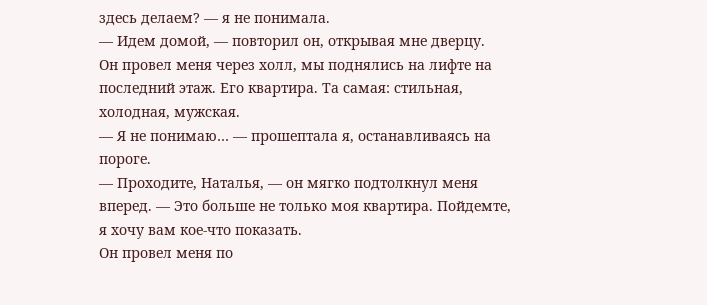здесь делаем? — я не понимала.
— Идем домой, — повторил он, открывая мне дверцу.
Он провел меня через холл, мы поднялись на лифте на последний этаж. Его квартира. Та самая: стильная, холодная, мужская.
— Я не понимаю… — прошептала я, останавливаясь на пороге.
— Проходите, Наталья, — он мягко подтолкнул меня вперед. — Это больше не только моя квартира. Пойдемте, я хочу вам кое-что показать.
Он провел меня по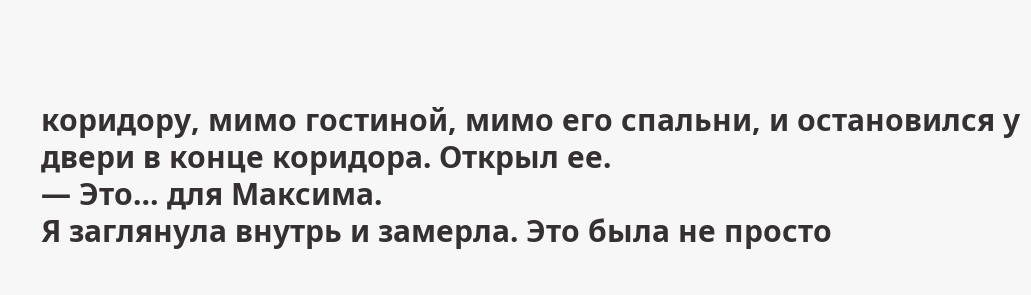коридору, мимо гостиной, мимо его спальни, и остановился у двери в конце коридора. Открыл ее.
— Это… для Максима.
Я заглянула внутрь и замерла. Это была не просто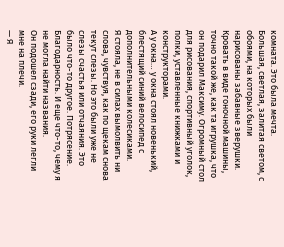комната. Это была мечта.
Большая, светлая, залитая светом, с обоями, на которых были нарисованы забавные зверушки. Кровать в виде гоночной машины, точно такой же, как та игрушка, что он подарил Максиму. Огромный стол для рисования, спортивный уголок, полки, уставленные книжками и конструкторами.
А у окна… у окна стоял новенький, блестящий синий велосипед с дополнительными колесиками.
Я стояла, не в силах вымолвить ни слова, чувствуя, как по щекам снова текут слезы. Но это были уже не слезы счастья или отчаяния. Это было что-то другое. Потрясение. Благодарность. И еще что-то, чему я не могла найти названия.
Он подошел сзади, его руки легли мне на плечи.
— Я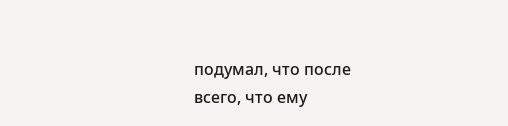подумал, что после всего, что ему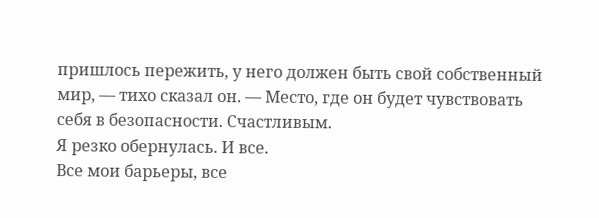пришлось пережить, у него должен быть свой собственный мир, — тихо сказал он. — Место, где он будет чувствовать себя в безопасности. Счастливым.
Я резко обернулась. И все.
Все мои барьеры, все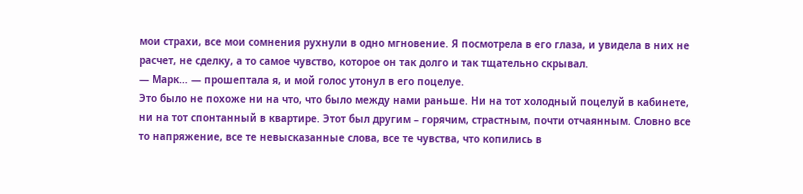мои страхи, все мои сомнения рухнули в одно мгновение. Я посмотрела в его глаза, и увидела в них не расчет, не сделку, а то самое чувство, которое он так долго и так тщательно скрывал.
— Марк… — прошептала я, и мой голос утонул в его поцелуе.
Это было не похоже ни на что, что было между нами раньше. Ни на тот холодный поцелуй в кабинете, ни на тот спонтанный в квартире. Этот был другим – горячим, страстным, почти отчаянным. Словно все то напряжение, все те невысказанные слова, все те чувства, что копились в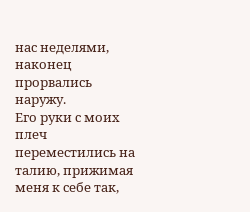нас неделями, наконец прорвались наружу.
Его руки с моих плеч переместились на талию, прижимая меня к себе так,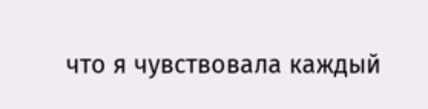что я чувствовала каждый